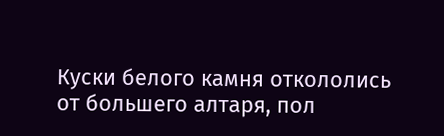Куски белого камня откололись от большего алтаря, пол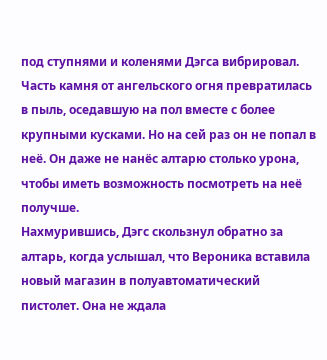под ступнями и коленями Дэгса вибрировал. Часть камня от ангельского огня превратилась в пыль, оседавшую на пол вместе с более крупными кусками. Но на сей раз он не попал в неё. Он даже не нанёс алтарю столько урона, чтобы иметь возможность посмотреть на неё получше.
Нахмурившись, Дэгс скользнул обратно за алтарь, когда услышал, что Вероника вставила новый магазин в полуавтоматический пистолет. Она не ждала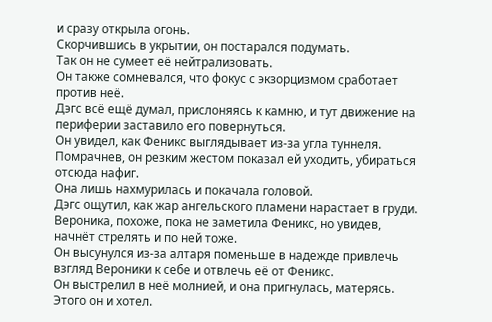и сразу открыла огонь.
Скорчившись в укрытии, он постарался подумать.
Так он не сумеет её нейтрализовать.
Он также сомневался, что фокус с экзорцизмом сработает против неё.
Дэгс всё ещё думал, прислоняясь к камню, и тут движение на периферии заставило его повернуться.
Он увидел, как Феникс выглядывает из-за угла туннеля.
Помрачнев, он резким жестом показал ей уходить, убираться отсюда нафиг.
Она лишь нахмурилась и покачала головой.
Дэгс ощутил, как жар ангельского пламени нарастает в груди. Вероника, похоже, пока не заметила Феникс, но увидев, начнёт стрелять и по ней тоже.
Он высунулся из-за алтаря поменьше в надежде привлечь взгляд Вероники к себе и отвлечь её от Феникс.
Он выстрелил в неё молнией, и она пригнулась, матерясь.
Этого он и хотел.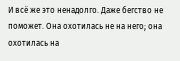И всё же это ненадолго. Даже бегство не поможет. Она охотилась не на него; она охотилась на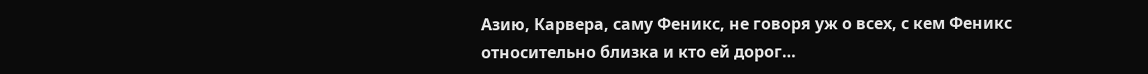Азию, Карвера, саму Феникс, не говоря уж о всех, с кем Феникс относительно близка и кто ей дорог…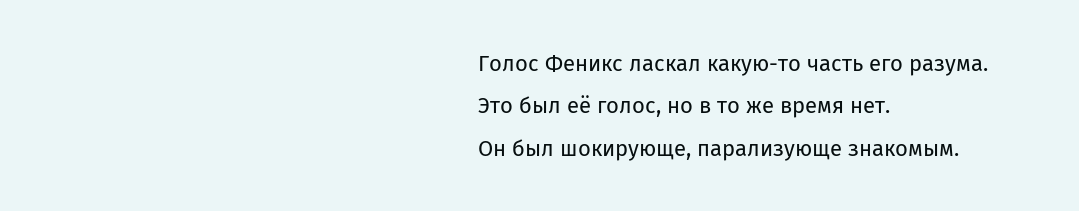Голос Феникс ласкал какую-то часть его разума.
Это был её голос, но в то же время нет.
Он был шокирующе, парализующе знакомым.